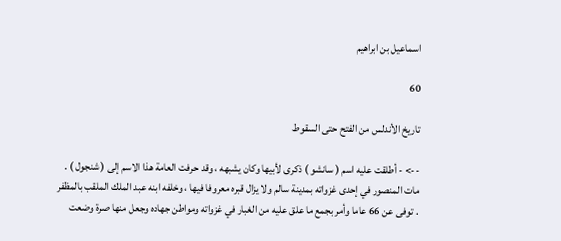اسماعيل بن ابراهيم

60

تاريخ الأندلس من الفتح حتى السقوط

--> - أطلقت عليه اسم ( سانشو ) ذكرى لأبيها وكان يشبهه ، وقد حرفت العامة هذا الاسم إلى ( شنجول ) . مات المنصور في إحدى غزواته بمدينة سالم ولا يزال قبره معروفا فيها ، وخلفه ابنه عبد الملك الملقب بالمظفر . توفى عن 66 عاما وأمر بجمع ما علق عليه من الغبار في غزواته ومواطن جهاده وجعل منها صرة وضعت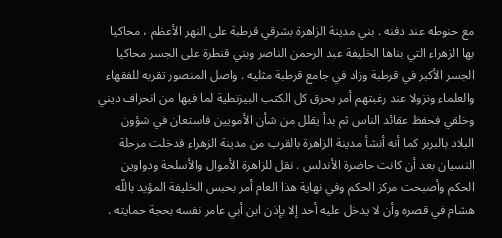مع حنوطه عند دفنه . بني مدينة الزاهرة بشرقي قرطبة على النهر الأعظم ، محاكيا بها الزهراء التي بناها الخليفة عبد الرحمن الناصر وبني قنطرة على الجسر محاكيا الجسر الأكبر في قرطبة وزاد في جامع قرطبة مثليه . واصل المنصور تقربه للفقهاء والعلماء ونزولا عند رغبتهم أمر بحرق كل الكتب البيزنطية لما فيها من انحراف ديني وخلقي فحفظ عقائد الناس ثم بدأ يقلل من شأن الأمويين فاستعان في شؤون البلاد بالبربر كما أنه أنشأ مدينة الزاهرة بالقرب من مدينة الزهراء فدخلت مرحلة النسيان بعد أن كانت حاضرة الأندلس . نقل للزاهرة الأموال والأسلحة ودواوين الحكم وأصبحت مركز الحكم وفي نهاية هذا العام أمر بحبس الخليفة المؤيد باللّه هشام في قصره وأن لا يدخل عليه أحد إلا بإذن ابن أبي عامر نفسه بحجة حمايته .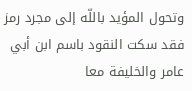وتحول المؤيد باللّه إلى مجرد رمز فقد سكت النقود باسم ابن أبي عامر والخليفة معا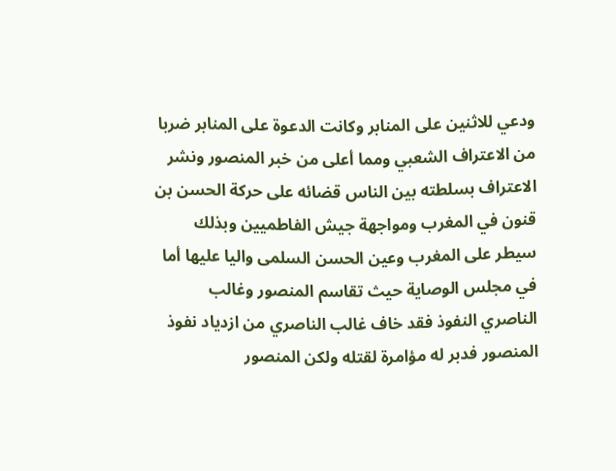ودعي للاثنين على المنابر وكانت الدعوة على المنابر ضربا من الاعتراف الشعبي ومما أعلى من خبر المنصور ونشر الاعتراف بسلطته بين الناس قضائه على حركة الحسن بن قنون في المغرب ومواجهة جيش الفاطميين وبذلك سيطر على المغرب وعين الحسن السلمى واليا عليها أما في مجلس الوصاية حيث تقاسم المنصور وغالب الناصري النفوذ فقد خاف غالب الناصري من ازدياد نفوذ المنصور فدبر له مؤامرة لقتله ولكن المنصور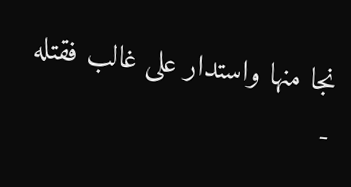نجا منها واستدار على غالب فقتله -